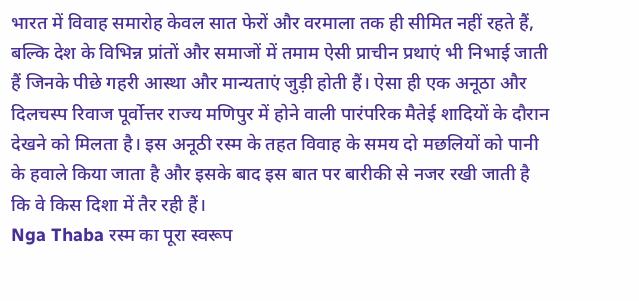भारत में विवाह समारोह केवल सात फेरों और वरमाला तक ही सीमित नहीं रहते हैं, बल्कि देश के विभिन्न प्रांतों और समाजों में तमाम ऐसी प्राचीन प्रथाएं भी निभाई जाती हैं जिनके पीछे गहरी आस्था और मान्यताएं जुड़ी होती हैं। ऐसा ही एक अनूठा और दिलचस्प रिवाज पूर्वोत्तर राज्य मणिपुर में होने वाली पारंपरिक मैतेई शादियों के दौरान देखने को मिलता है। इस अनूठी रस्म के तहत विवाह के समय दो मछलियों को पानी के हवाले किया जाता है और इसके बाद इस बात पर बारीकी से नजर रखी जाती है कि वे किस दिशा में तैर रही हैं।
Nga Thaba रस्म का पूरा स्वरूप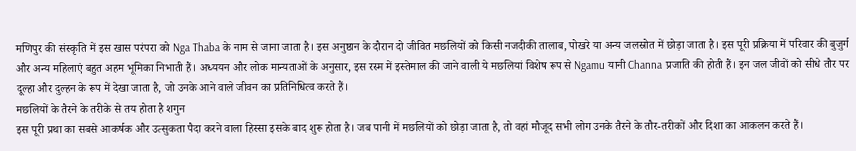मणिपुर की संस्कृति में इस खास परंपरा को Nga Thaba के नाम से जाना जाता है। इस अनुष्ठान के दौरान दो जीवित मछलियों को किसी नजदीकी तालाब, पोखरे या अन्य जलस्रोत में छोड़ा जाता है। इस पूरी प्रक्रिया में परिवार की बुजुर्ग और अन्य महिलाएं बहुत अहम भूमिका निभाती हैं। अध्ययन और लोक मान्यताओं के अनुसार, इस रस्म में इस्तेमाल की जाने वाली ये मछलियां विशेष रूप से Ngamu यानी Channa प्रजाति की होती हैं। इन जल जीवों को सीधे तौर पर दूल्हा और दुल्हन के रूप में देखा जाता है, जो उनके आने वाले जीवन का प्रतिनिधित्व करते हैं।
मछलियों के तैरने के तरीके से तय होता है शगुन
इस पूरी प्रथा का सबसे आकर्षक और उत्सुकता पैदा करने वाला हिस्सा इसके बाद शुरू होता है। जब पानी में मछलियों को छोड़ा जाता है, तो वहां मौजूद सभी लोग उनके तैरने के तौर-तरीकों और दिशा का आकलन करते हैं।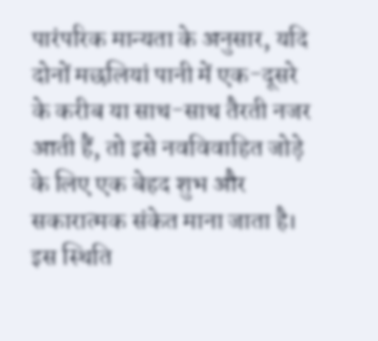पारंपरिक मान्यता के अनुसार, यदि दोनों मछलियां पानी में एक-दूसरे के करीब या साथ-साथ तैरती नजर आती हैं, तो इसे नवविवाहित जोड़े के लिए एक बेहद शुभ और सकारात्मक संकेत माना जाता है। इस स्थिति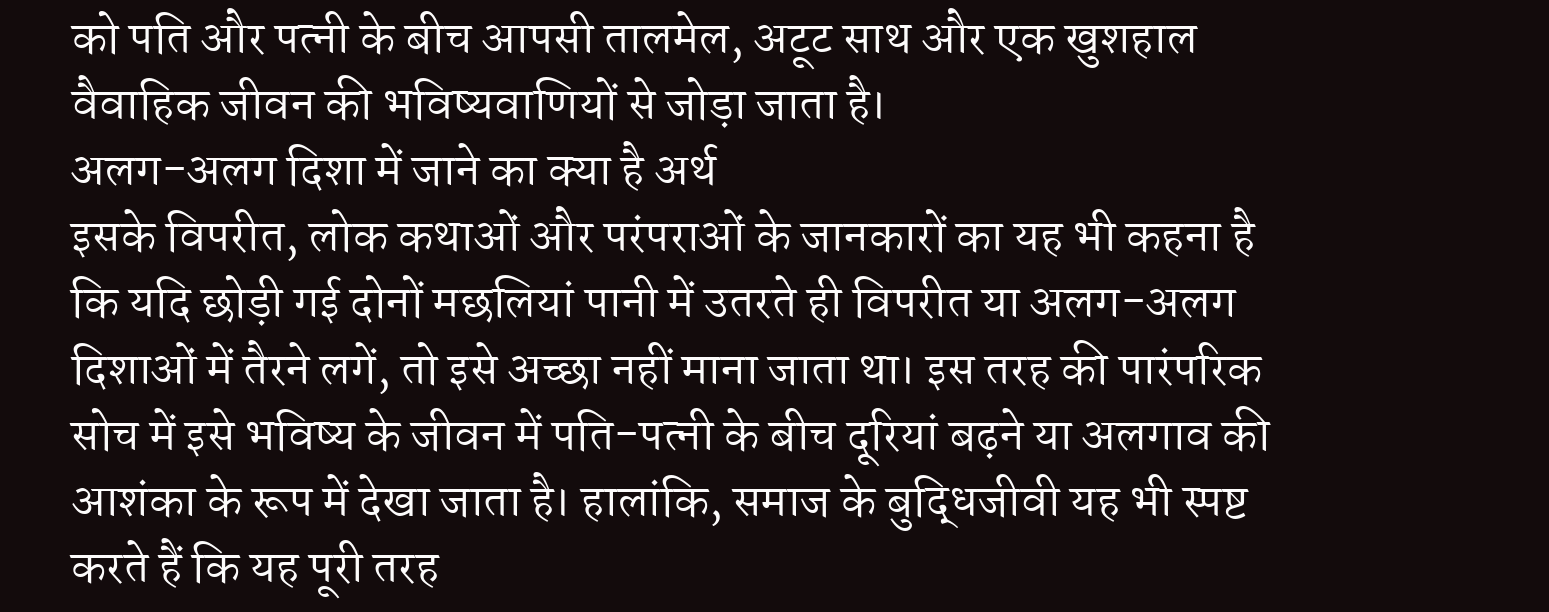को पति और पत्नी के बीच आपसी तालमेल, अटूट साथ और एक खुशहाल वैवाहिक जीवन की भविष्यवाणियों से जोड़ा जाता है।
अलग-अलग दिशा में जाने का क्या है अर्थ
इसके विपरीत, लोक कथाओं और परंपराओं के जानकारों का यह भी कहना है कि यदि छोड़ी गई दोनों मछलियां पानी में उतरते ही विपरीत या अलग-अलग दिशाओं में तैरने लगें, तो इसे अच्छा नहीं माना जाता था। इस तरह की पारंपरिक सोच में इसे भविष्य के जीवन में पति-पत्नी के बीच दूरियां बढ़ने या अलगाव की आशंका के रूप में देखा जाता है। हालांकि, समाज के बुद्धिजीवी यह भी स्पष्ट करते हैं कि यह पूरी तरह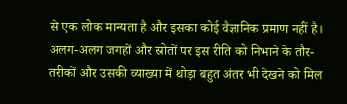से एक लोक मान्यता है और इसका कोई वैज्ञानिक प्रमाण नहीं है। अलग-अलग जगहों और स्रोतों पर इस रीति को निभाने के तौर-तरीकों और उसकी व्याख्या में थोड़ा बहुत अंतर भी देखने को मिल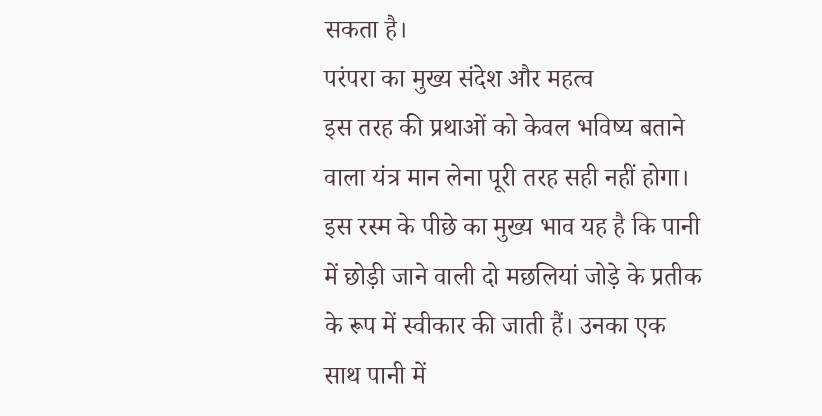सकता है।
परंपरा का मुख्य संदेश और महत्व
इस तरह की प्रथाओं को केवल भविष्य बताने वाला यंत्र मान लेना पूरी तरह सही नहीं होगा। इस रस्म के पीछे का मुख्य भाव यह है कि पानी में छोड़ी जाने वाली दो मछलियां जोड़े के प्रतीक के रूप में स्वीकार की जाती हैं। उनका एक साथ पानी में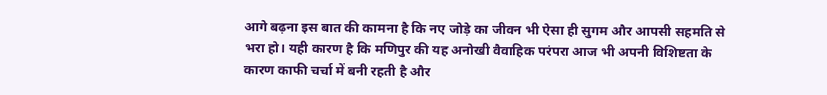आगे बढ़ना इस बात की कामना है कि नए जोड़े का जीवन भी ऐसा ही सुगम और आपसी सहमति से भरा हो। यही कारण है कि मणिपुर की यह अनोखी वैवाहिक परंपरा आज भी अपनी विशिष्टता के कारण काफी चर्चा में बनी रहती है और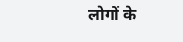लोगों के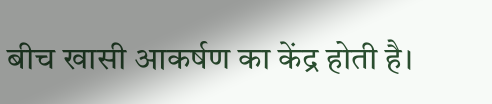बीच खासी आकर्षण का केंद्र होती है।